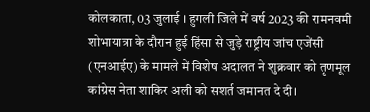कोलकाता, 03 जुलाई । हुगली जिले में वर्ष 2023 की रामनवमी शोभायात्रा के दौरान हुई हिंसा से जुड़े राष्ट्रीय जांच एजेंसी (एनआईए) के मामले में विशेष अदालत ने शुक्रवार को तृणमूल कांग्रेस नेता शाकिर अली को सशर्त जमानत दे दी।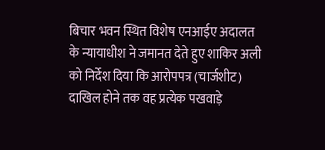बिचार भवन स्थित विशेष एनआईए अदालत के न्यायाधीश ने जमानत देते हुए शाकिर अली को निर्देश दिया कि आरोपपत्र (चार्जशीट) दाखिल होने तक वह प्रत्येक पखवाड़े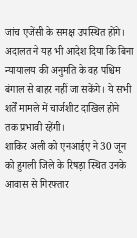जांच एजेंसी के समक्ष उपस्थित होंगे। अदालत ने यह भी आदेश दिया कि बिना न्यायालय की अनुमति के वह पश्चिम बंगाल से बाहर नहीं जा सकेंगे। ये सभी शर्तें मामले में चार्जशीट दाखिल होने तक प्रभावी रहेंगी।
शाकिर अली को एनआईए ने 30 जून को हुगली जिले के रिषड़ा स्थित उनके आवास से गिरफ्तार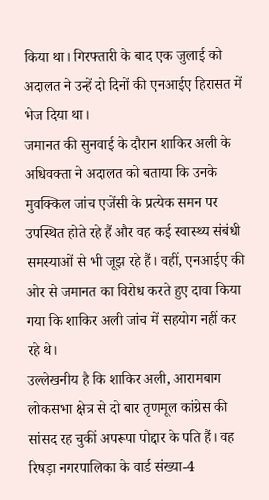किया था। गिरफ्तारी के बाद एक जुलाई को अदालत ने उन्हें दो दिनों की एनआईए हिरासत में भेज दिया था।
जमानत की सुनवाई के दौरान शाकिर अली के अधिवक्ता ने अदालत को बताया कि उनके मुवक्किल जांच एजेंसी के प्रत्येक समन पर उपस्थित होते रहे हैं और वह कई स्वास्थ्य संबंधी समस्याओं से भी जूझ रहे हैं। वहीं, एनआईए की ओर से जमानत का विरोध करते हुए दावा किया गया कि शाकिर अली जांच में सहयोग नहीं कर रहे थे।
उल्लेखनीय है कि शाकिर अली, आरामबाग लोकसभा क्षेत्र से दो बार तृणमूल कांग्रेस की सांसद रह चुकीं अपरूपा पोद्दार के पति हैं। वह रिषड़ा नगरपालिका के वार्ड संख्या-4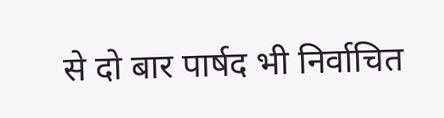से दो बार पार्षद भी निर्वाचित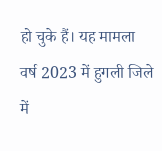हो चुके हैं। यह मामला वर्ष 2023 में हुगली जिले में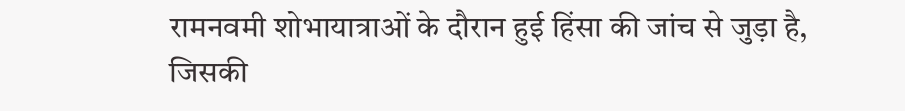रामनवमी शोभायात्राओं के दौरान हुई हिंसा की जांच से जुड़ा है, जिसकी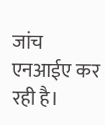जांच एनआईए कर रही है।